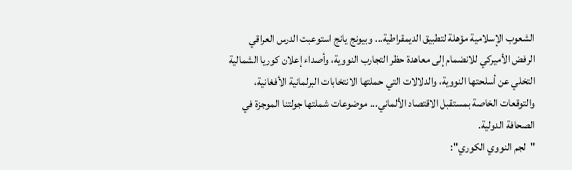الشعوب الإسلامية مؤهلة لتطبيق الديمقراطية... وبيونج يانج استوعبت الدرس العراقي
الرفض الأميركي للانضمام إلى معاهدة حظر التجارب النووية، وأصداء إعلان كوريا الشمالية التخلي عن أسلحتها النووية، والدلالات التي حملتها الانتخابات البرلمانية الأفغانية، والتوقعات الخاصة بمستقبل الاقتصاد الألماني... موضوعات شملتها جولتنا الموجزة في الصحافة الدولية.
"لجم النووي الكوري":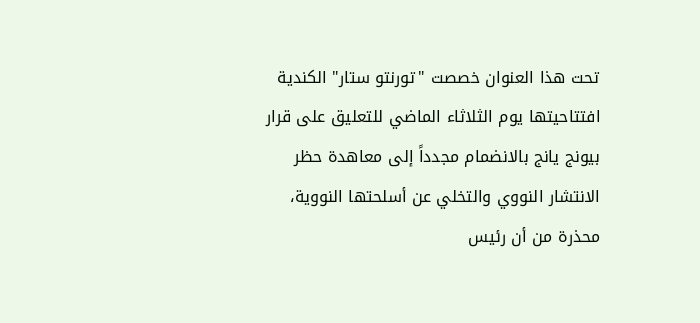تحت هذا العنوان خصصت "تورنتو ستار" الكندية افتتاحيتها يوم الثلاثاء الماضي للتعليق على قرار بيونج يانج بالانضمام مجدداً إلى معاهدة حظر الانتشار النووي والتخلي عن أسلحتها النووية، محذرة من أن رئيس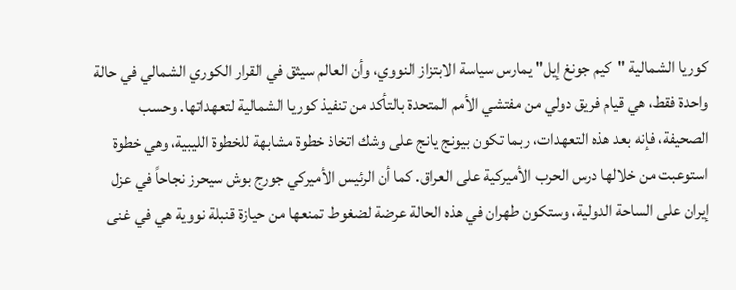كوريا الشمالية "كيم جونغ إيل" يمارس سياسة الابتزاز النووي، وأن العالم سيثق في القرار الكوري الشمالي في حالة واحدة فقط، هي قيام فريق دولي من مفتشي الأمم المتحدة بالتأكد من تنفيذ كوريا الشمالية لتعهداتها. وحسب الصحيفة، فإنه بعد هذه التعهدات، ربما تكون بيونج يانج على وشك اتخاذ خطوة مشابهة للخطوة الليبية، وهي خطوة استوعبت من خلالها درس الحرب الأميركية على العراق. كما أن الرئيس الأميركي جورج بوش سيحرز نجاحاً في عزل إيران على الساحة الدولية، وستكون طهران في هذه الحالة عرضة لضغوط تمنعها من حيازة قنبلة نووية هي في غنى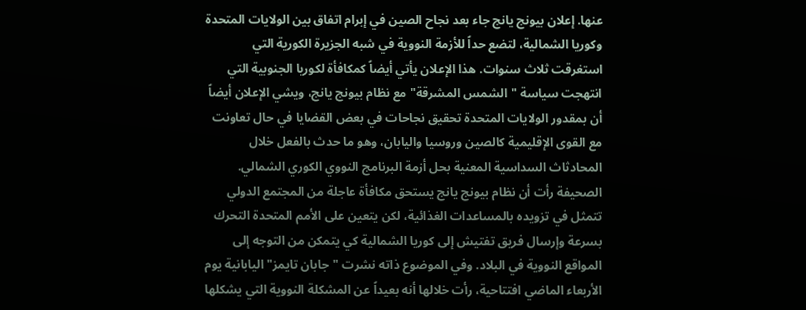عنها. إعلان بيونج يانج جاء بعد نجاح الصين في إبرام اتفاق بين الولايات المتحدة وكوريا الشمالية، لتضع حداً للأزمة النووية في شبه الجزيرة الكورية التي استغرقت ثلاث سنوات. هذا الإعلان يأتي أيضاً كمكافأة لكوريا الجنوبية التي انتهجت سياسة "الشمس المشرقة" مع نظام بيونج يانج، ويشي الإعلان أيضاً أن بمقدور الولايات المتحدة تحقيق نجاحات في بعض القضايا في حال تعاونت مع القوى الإقليمية كالصين وروسيا واليابان، وهو ما حدث بالفعل خلال المحادثاث السداسية المعنية بحل أزمة البرنامج النووي الكوري الشمالي. الصحيفة رأت أن نظام بيونج يانج يستحق مكافأة عاجلة من المجتمع الدولي تتمثل في تزويده بالمساعدات الغذائية، لكن يتعين على الأمم المتحدة التحرك بسرعة وإرسال فريق تفتيش إلى كوريا الشمالية كي يتمكن من التوجه إلى المواقع النووية في البلاد. وفي الموضوع ذاته نشرت "جابان تايمز" اليابانية يوم الأربعاء الماضي افتتاحية، رأت خلالها أنه بعيداً عن المشكلة النووية التي يشكلها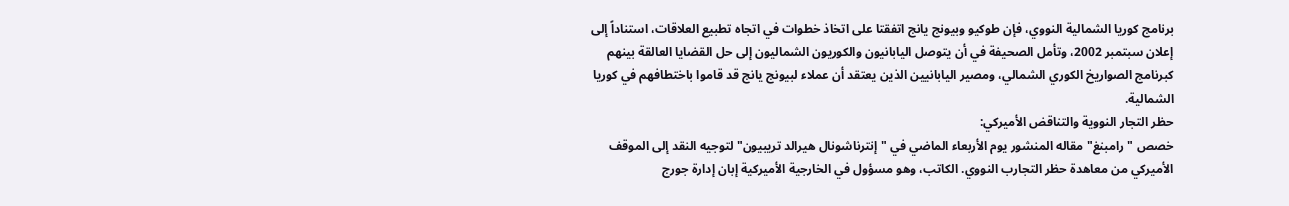برنامج كوريا الشمالية النووي، فإن طوكيو وبيونج يانج اتفقتا على اتخاذ خطوات في اتجاه تطبيع العلاقات، استناداً إلى إعلان سبتمبر 2002، وتأمل الصحيفة في أن يتوصل اليابانيون والكوريون الشماليون إلى حل القضايا العالقة بينهم كبرنامج الصواريخ الكوري الشمالي، ومصير اليابانيين الذين يعتقد أن عملاء لبيونج يانج قد قاموا باختطافهم في كوريا الشمالية.
حظر التجار النووية والتناقض الأميركي:
خصص "رامبنغ" مقاله المنشور يوم الأربعاء الماضي في "إنترناشونال هيرالد تريبيون" لتوجيه النقد إلى الموقف الأميركي من معاهدة حظر التجارب النووي. الكاتب، وهو مسؤول في الخارجية الأميركية إبان إدارة جورج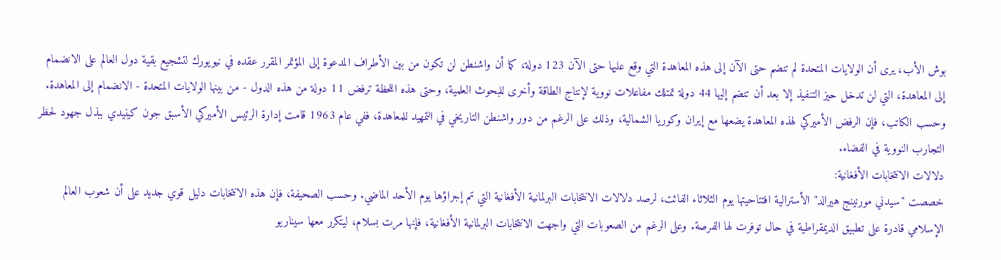بوش الأب، يرى أن الولايات المتحدة لم تنضم حتى الآن إلى هذه المعاهدة التي وقع عليها حتى الآن 123 دولة، كما أن واشنطن لن تكون من بين الأطراف المدعوة إلى المؤتمر المقرر عقده في نيويورك لتشجيع بقية دول العالم على الانضمام إلى المعاهدة، التي لن تدخل حيز التنفيذ إلا بعد أن تنضم إليها 44 دولة تمتلك مفاعلات نووية لإنتاج الطاقة وأخرى للبحوث العلمية، وحتى هذه اللحظة ترفض 11 دولة من هذه الدول - من بينها الولايات المتحدة - الانضمام إلى المعاهدة. وحسب الكاتب، فإن الرفض الأميركي لهذه المعاهدة يضعها مع إيران وكوريا الشمالية، وذلك على الرغم من دور واشنطن التاريخي في التمهيد للمعاهدة، ففي عام 1963 قامت إدارة الرئيس الأميركي الأسبق جون كينيدي ببذل جهود لحظر التجارب النووية في الفضاء.
دلالات الانتخابات الأفغانية:
خصصت "سيدني مورنينج هيرالد" الأسترالية افتتاحيتها يوم الثلاثاء الفائت، لرصد دلالات الانتخابات البرلمانية الأفغانية التي تم إجراؤها يوم الأحد الماضي. وحسب الصحيفة، فإن هذه الانتخابات دليل قوي جديد على أن شعوب العالم الإسلامي قادرة على تطبيق الديمقراطية في حال توفرت لها الفرصة. وعلى الرغم من الصعوبات التي واجهت الانتخابات البرلمانية الأفغانية، فإنها مرت بسلام، ليتكرر معها سيناريو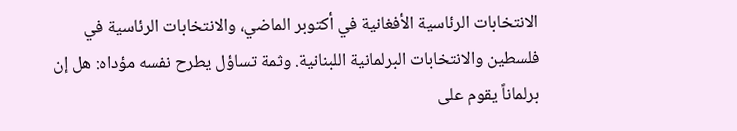الانتخابات الرئاسية الأفغانية في أكتوبر الماضي، والانتخابات الرئاسية في فلسطين والانتخابات البرلمانية اللبنانية. وثمة تساؤل يطرح نفسه مؤداه: هل إن برلماناً يقوم على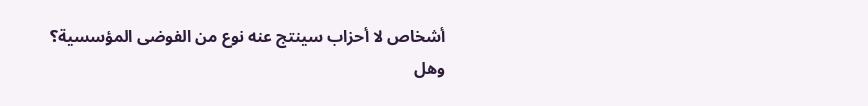أشخاص لا أحزاب سينتج عنه نوع من الفوضى المؤسسية؟ وهل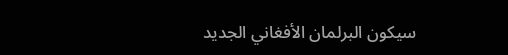سيكون البرلمان الأفغاني الجديد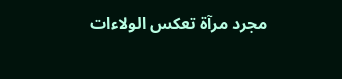مجرد مرآة تعكس الولاءات